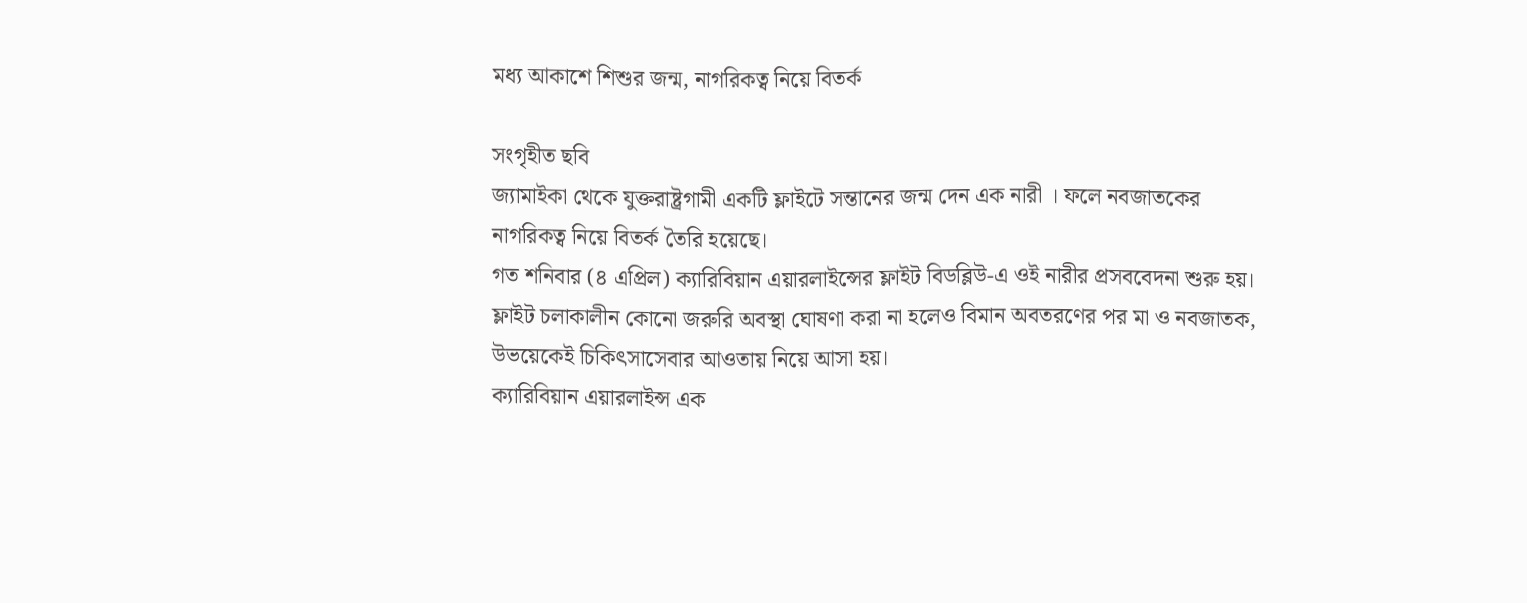মধ্য আকাশে শিশুর জন্ম, নাগরিকত্ব নিয়ে বিতর্ক

সংগৃহীত ছবি
জ্যামাইকা থেকে যুক্তরাষ্ট্রগামী একটি ফ্লাইটে সন্তানের জন্ম দেন এক নারী । ফলে নবজাতকের নাগরিকত্ব নিয়ে বিতর্ক তৈরি হয়েছে।
গত শনিবার (৪ এপ্রিল) ক্যারিবিয়ান এয়ারলাইন্সের ফ্লাইট বিডব্লিউ-এ ওই নারীর প্রসববেদনা শুরু হয়।
ফ্লাইট চলাকালীন কোনো জরুরি অবস্থা ঘোষণা করা না হলেও বিমান অবতরণের পর মা ও নবজাতক, উভয়েকেই চিকিৎসাসেবার আওতায় নিয়ে আসা হয়।
ক্যারিবিয়ান এয়ারলাইন্স এক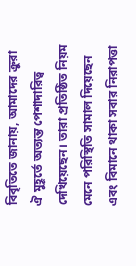বিবৃতিতে জানায়, আমাদের ক্রুরা ঐ মুহূর্তে অত্যন্ত পেশাদারিত্ব দেখিয়েছেন। তারা প্রতিষ্ঠিত নিয়ম মেনে পরিস্থিতি সামাল দিয়েছেন এবং বিমানে থাকা সবার নিরাপত্তা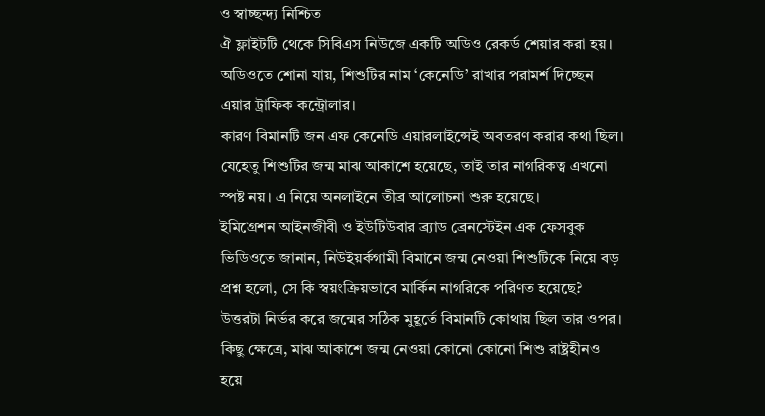ও স্বাচ্ছন্দ্য নিশ্চিত
ঐ ফ্লাইটটি থেকে সিবিএস নিউজে একটি অডিও রেকর্ড শেয়ার করা হয়। অডিওতে শোনা যায়, শিশুটির নাম ‘কেনেডি’ রাখার পরামর্শ দিচ্ছেন এয়ার ট্রাফিক কন্ট্রোলার।
কারণ বিমানটি জন এফ কেনেডি এয়ারলাইন্সেই অবতরণ করার কথা ছিল।
যেহেতু শিশুটির জন্ম মাঝ আকাশে হয়েছে, তাই তার নাগরিকত্ব এখনো স্পষ্ট নয়। এ নিয়ে অনলাইনে তীব্র আলোচনা শুরু হয়েছে।
ইমিগ্রেশন আইনজীবী ও ইউটিউবার ব্র্যাড ব্রেনস্টেইন এক ফেসবুক ভিডিওতে জানান, নিউইয়র্কগামী বিমানে জন্ম নেওয়া শিশুটিকে নিয়ে বড় প্রশ্ন হলো, সে কি স্বয়ংক্রিয়ভাবে মার্কিন নাগরিকে পরিণত হয়েছে?
উত্তরটা নির্ভর করে জন্মের সঠিক মুহূর্তে বিমানটি কোথায় ছিল তার ওপর। কিছু ক্ষেত্রে, মাঝ আকাশে জন্ম নেওয়া কোনো কোনো শিশু রাষ্ট্রহীনও হয়ে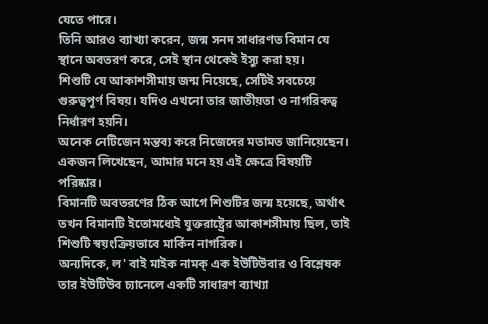যেতে পারে।
তিনি আরও ব্যাখ্যা করেন, জন্ম সনদ সাধারণত বিমান যে স্থানে অবতরণ করে, সেই স্থান থেকেই ইস্যু করা হয়।
শিশুটি যে আকাশসীমায় জন্ম নিয়েছে, সেটিই সবচেয়ে গুরুত্বপূর্ণ বিষয়। যদিও এখনো তার জাতীয়তা ও নাগরিকত্ব নির্ধারণ হয়নি।
অনেক নেটিজেন মন্তব্য করে নিজেদের মতামত জানিয়েছেন। একজন লিখেছেন, আমার মনে হয় এই ক্ষেত্রে বিষয়টি পরিষ্কার।
বিমানটি অবতরণের ঠিক আগে শিশুটির জন্ম হয়েছে, অর্থাৎ তখন বিমানটি ইতোমধ্যেই যুক্তরাষ্ট্রের আকাশসীমায় ছিল, তাই শিশুটি স্বয়ংক্রিয়ভাবে মার্কিন নাগরিক।
অন্যদিকে, ল' বাই মাইক নামক্ এক ইউটিউবার ও বিশ্লেষক তার ইউটিউব চ্যানেলে একটি সাধারণ ব্যাখ্যা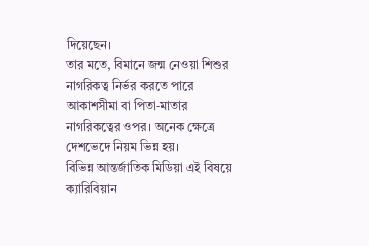দিয়েছেন।
তার মতে, বিমানে জন্ম নেওয়া শিশুর নাগরিকত্ব নির্ভর করতে পারে আকাশসীমা বা পিতা-মাতার নাগরিকত্বের ওপর। অনেক ক্ষেত্রে দেশভেদে নিয়ম ভিন্ন হয়।
বিভিন্ন আন্তর্জাতিক মিডিয়া এই বিষয়ে ক্যারিবিয়ান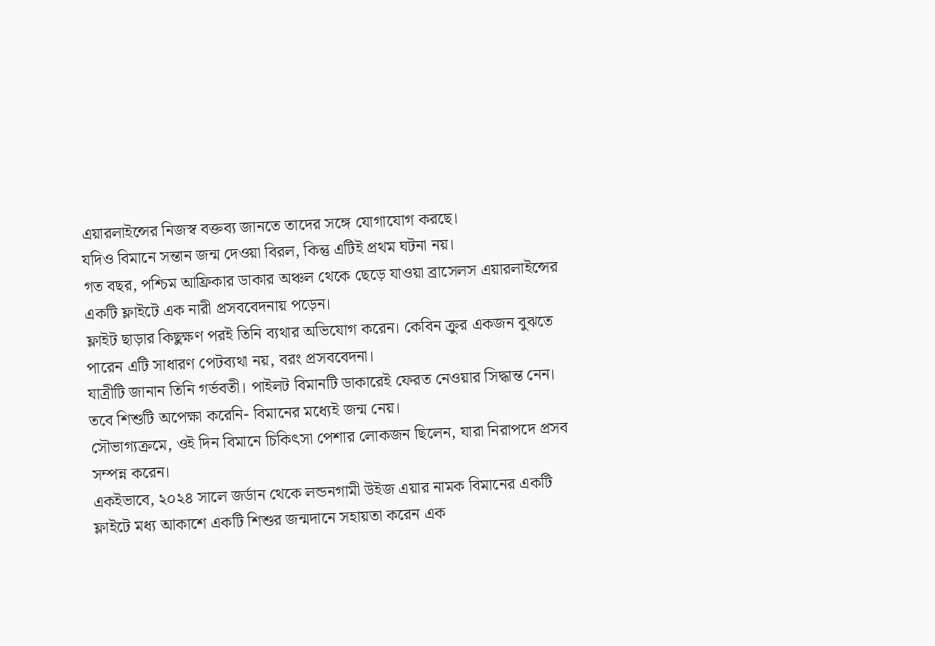এয়ারলাইন্সের নিজস্ব বক্তব্য জানতে তাদের সঙ্গে যোগাযোগ করছে।
যদিও বিমানে সন্তান জন্ম দেওয়া বিরল, কিন্তু এটিই প্রথম ঘটনা নয়।
গত বছর, পশ্চিম আফ্রিকার ডাকার অঞ্চল থেকে ছেড়ে যাওয়া ব্রাসেলস এয়ারলাইন্সের একটি ফ্লাইটে এক নারী প্রসববেদনায় পড়েন।
ফ্লাইট ছাড়ার কিছুক্ষণ পরই তিনি ব্যথার অভিযোগ করেন। কেবিন ক্রুর একজন বুঝতে পারেন এটি সাধারণ পেটব্যথা নয়, বরং প্রসববেদনা।
যাত্রীটি জানান তিনি গর্ভবতী। পাইলট বিমানটি ডাকারেই ফেরত নেওয়ার সিদ্ধান্ত নেন। তবে শিশুটি অপেক্ষা করেনি- বিমানের মধ্যেই জন্ম নেয়।
সৌভাগ্যক্রমে, ওই দিন বিমানে চিকিৎসা পেশার লোকজন ছিলেন, যারা নিরাপদে প্রসব সম্পন্ন করেন।
একইভাবে, ২০২৪ সালে জর্ডান থেকে লন্ডনগামী উইজ এয়ার নামক বিমানের একটি ফ্লাইটে মধ্য আকাশে একটি শিশুর জন্মদানে সহায়তা করেন এক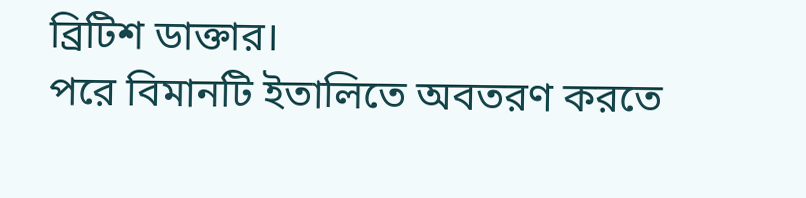ব্রিটিশ ডাক্তার।
পরে বিমানটি ইতালিতে অবতরণ করতে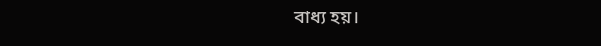বাধ্য হয়।